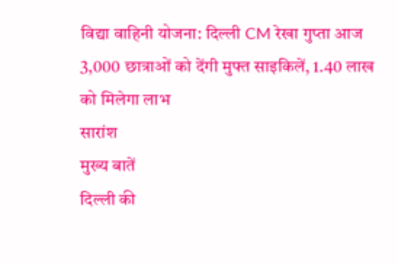विद्या वाहिनी योजना: दिल्ली CM रेखा गुप्ता आज 3,000 छात्राओं को देंगी मुफ्त साइकिलें, 1.40 लाख को मिलेगा लाभ
सारांश
मुख्य बातें
दिल्ली की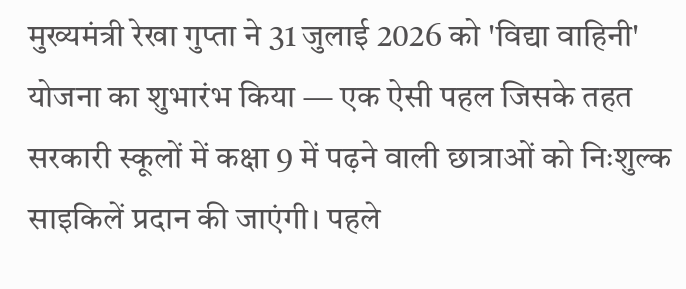मुख्यमंत्री रेखा गुप्ता ने 31 जुलाई 2026 को 'विद्या वाहिनी' योजना का शुभारंभ किया — एक ऐसी पहल जिसके तहत सरकारी स्कूलों में कक्षा 9 में पढ़ने वाली छात्राओं को निःशुल्क साइकिलें प्रदान की जाएंगी। पहले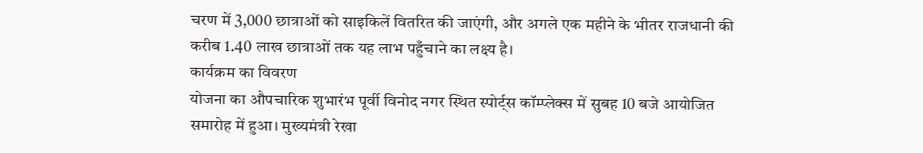चरण में 3,000 छात्राओं को साइकिलें वितरित की जाएंगी, और अगले एक महीने के भीतर राजधानी की करीब 1.40 लाख छात्राओं तक यह लाभ पहुँचाने का लक्ष्य है।
कार्यक्रम का विवरण
योजना का औपचारिक शुभारंभ पूर्वी विनोद नगर स्थित स्पोर्ट्स कॉम्प्लेक्स में सुबह 10 बजे आयोजित समारोह में हुआ। मुख्यमंत्री रेखा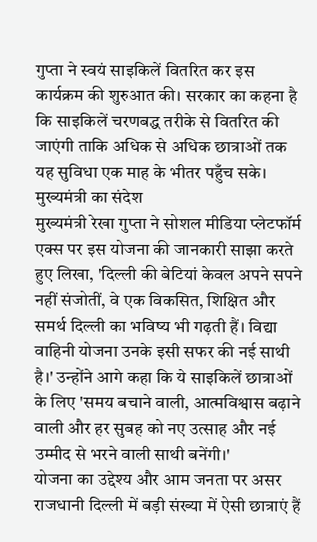गुप्ता ने स्वयं साइकिलें वितरित कर इस कार्यक्रम की शुरुआत की। सरकार का कहना है कि साइकिलें चरणबद्ध तरीके से वितरित की जाएंगी ताकि अधिक से अधिक छात्राओं तक यह सुविधा एक माह के भीतर पहुँच सके।
मुख्यमंत्री का संदेश
मुख्यमंत्री रेखा गुप्ता ने सोशल मीडिया प्लेटफॉर्म एक्स पर इस योजना की जानकारी साझा करते हुए लिखा, 'दिल्ली की बेटियां केवल अपने सपने नहीं संजोतीं, वे एक विकसित, शिक्षित और समर्थ दिल्ली का भविष्य भी गढ़ती हैं। विद्या वाहिनी योजना उनके इसी सफर की नई साथी है।' उन्होंने आगे कहा कि ये साइकिलें छात्राओं के लिए 'समय बचाने वाली, आत्मविश्वास बढ़ाने वाली और हर सुबह को नए उत्साह और नई उम्मीद से भरने वाली साथी बनेंगी।'
योजना का उद्देश्य और आम जनता पर असर
राजधानी दिल्ली में बड़ी संख्या में ऐसी छात्राएं हैं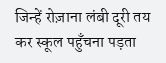जिन्हें रोज़ाना लंबी दूरी तय कर स्कूल पहुँचना पड़ता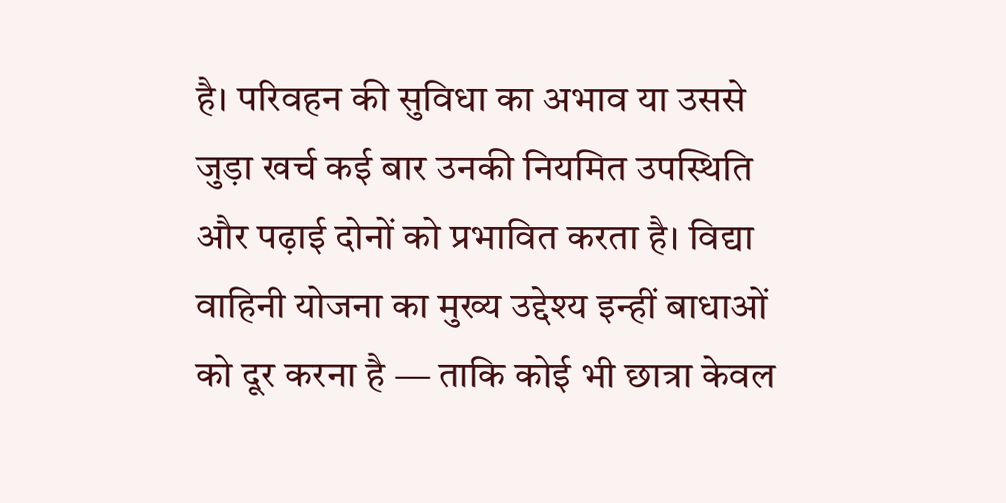है। परिवहन की सुविधा का अभाव या उससे जुड़ा खर्च कई बार उनकी नियमित उपस्थिति और पढ़ाई दोनों को प्रभावित करता है। विद्या वाहिनी योजना का मुख्य उद्देश्य इन्हीं बाधाओं को दूर करना है — ताकि कोई भी छात्रा केवल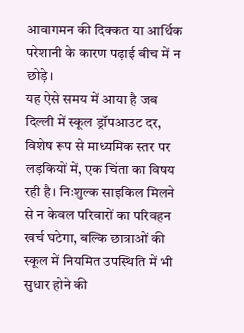आवागमन की दिक्कत या आर्थिक परेशानी के कारण पढ़ाई बीच में न छोड़े।
यह ऐसे समय में आया है जब दिल्ली में स्कूल ड्रॉपआउट दर, विशेष रूप से माध्यमिक स्तर पर लड़कियों में, एक चिंता का विषय रही है। निःशुल्क साइकिल मिलने से न केवल परिवारों का परिवहन खर्च घटेगा, बल्कि छात्राओं की स्कूल में नियमित उपस्थिति में भी सुधार होने की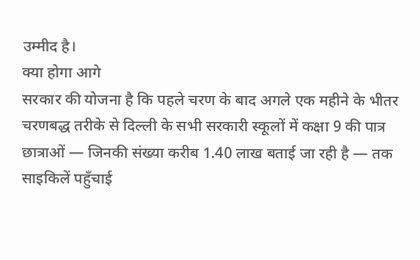उम्मीद है।
क्या होगा आगे
सरकार की योजना है कि पहले चरण के बाद अगले एक महीने के भीतर चरणबद्ध तरीके से दिल्ली के सभी सरकारी स्कूलों में कक्षा 9 की पात्र छात्राओं — जिनकी संख्या करीब 1.40 लाख बताई जा रही है — तक साइकिलें पहुँचाई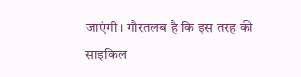जाएंगी। गौरतलब है कि इस तरह की साइकिल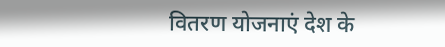वितरण योजनाएं देश के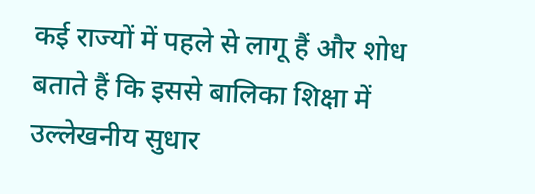कई राज्यों में पहले से लागू हैं और शोध बताते हैं कि इससे बालिका शिक्षा में उल्लेखनीय सुधार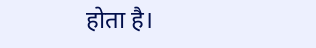होता है।